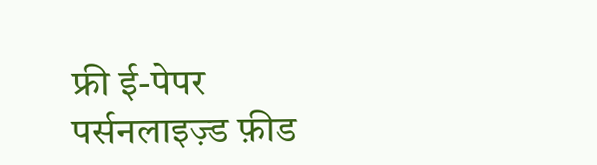फ्री ई-पेपर
पर्सनलाइज़्ड फ़ीड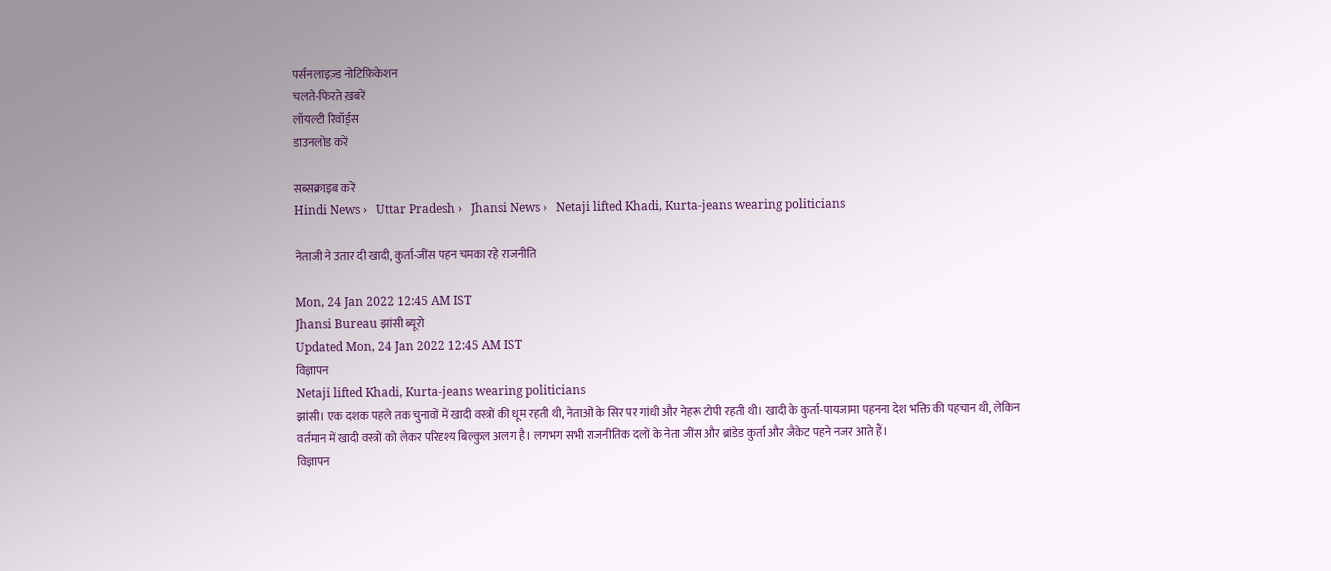पर्सनलाइज़्ड नोटिफ़िकेशन
चलते-फिरते ख़बरें
लॉयल्टी रिवॉर्ड्स
डाउनलोड करें

सब्सक्राइब करें
Hindi News ›   Uttar Pradesh ›   Jhansi News ›   Netaji lifted Khadi, Kurta-jeans wearing politicians

नेताजी ने उतार दी खादी, कुर्ता-जींस पहन चमका रहे राजनीति

Mon, 24 Jan 2022 12:45 AM IST
Jhansi Bureau झांसी ब्यूरो
Updated Mon, 24 Jan 2022 12:45 AM IST
विज्ञापन
Netaji lifted Khadi, Kurta-jeans wearing politicians
झांसी। एक दशक पहले तक चुनावों में खादी वस्त्रों की धूम रहती थी, नेताओं के सिर पर गांधी और नेहरू टोपी रहती थी। खादी के कुर्ता-पायजामा पहनना देश भक्ति की पहचान थी, लेकिन वर्तमान में खादी वस्त्रों को लेकर परिदृश्य बिल्कुल अलग है। लगभग सभी राजनीतिक दलों के नेता जींस और ब्रांडेड कुर्ता और जैकेट पहने नजर आते हैं।
विज्ञापन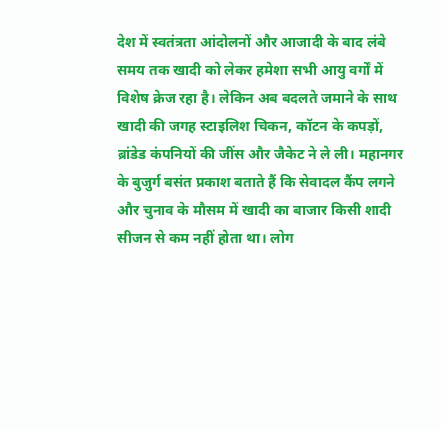देश में स्वतंत्रता आंदोलनों और आजादी के बाद लंबे समय तक खादी को लेकर हमेशा सभी आयु वर्गों में विशेष क्रेज रहा है। लेकिन अब बदलते जमाने के साथ खादी की जगह स्टाइलिश चिकन, कॉटन के कपड़ों, ब्रांडेड कंपनियों की जींस और जैकेट ने ले ली। महानगर के बुजुर्ग बसंत प्रकाश बताते हैं कि सेवादल कैंप लगने और चुनाव के मौसम में खादी का बाजार किसी शादी सीजन से कम नहीं होता था। लोग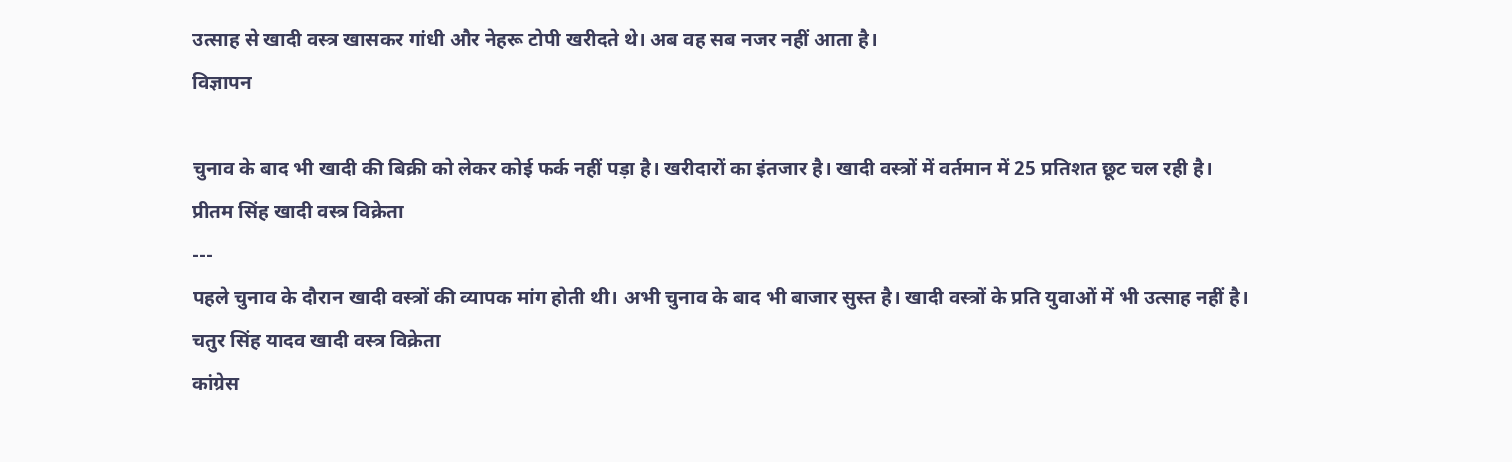उत्साह से खादी वस्त्र खासकर गांधी और नेहरू टोपी खरीदते थे। अब वह सब नजर नहीं आता है।
विज्ञापन

चुनाव के बाद भी खादी की बिक्री को लेकर कोई फर्क नहीं पड़ा है। खरीदारों का इंतजार है। खादी वस्त्रों में वर्तमान में 25 प्रतिशत छूट चल रही है।
प्रीतम सिंह खादी वस्त्र विक्रेता
---
पहले चुनाव के दौरान खादी वस्त्रों की व्यापक मांग होती थी। अभी चुनाव के बाद भी बाजार सुस्त है। खादी वस्त्रों के प्रति युवाओं में भी उत्साह नहीं है।
चतुर सिंह यादव खादी वस्त्र विक्रेता
कांग्रेस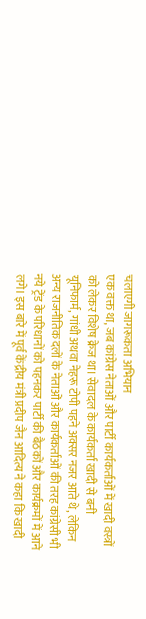चलाएगी जागरूकता अभियान
एक वक्त था, जब कांग्रेस नेताओं और पार्टी कार्यकर्ताओं में खादी वस्त्रों को लेकर विशेष क्रेज था। सेवादल के कार्यकर्ता खादी से बनी यूनिफार्म, गांधी अथवा नेहरू टोपी पहने अक्सर नजर आते थे, लेकिन अन्य राजनीतिक दलों के नेताओं और कार्यकर्ताओं की तरह कांग्रेसी भी नये ट्रेंड के परिधानों को पहनकर पार्टी की बैठकों और कार्यक्रमों में आने लगे। इस बारे में पूर्व केंद्रीय मंत्री प्रदीप जैन आदित्य ने कहा कि खादी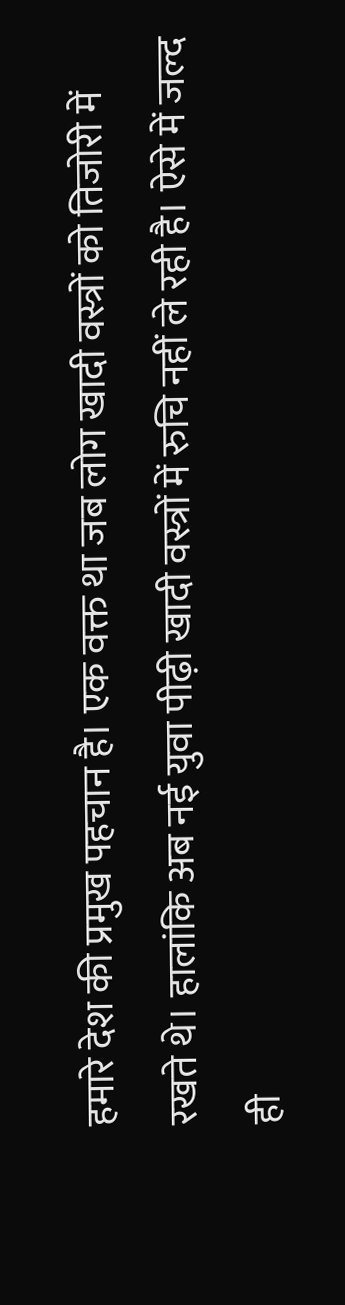हमारे देश की प्रमुख पहचान है। एक वक्त था जब लोग खादी वस्त्रों को तिजोरी में रखते थे। हालांकि अब नई युवा पीढ़ी खादी वस्त्रों में रुचि नहीं ले रही है। ऐसे में जल्द ही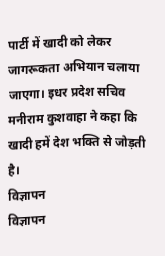पार्टी में खादी को लेकर जागरूकता अभियान चलाया जाएगा। इधर प्रदेश सचिव मनीराम कुशवाहा ने कहा कि खादी हमें देश भक्ति से जोड़ती है।
विज्ञापन
विज्ञापन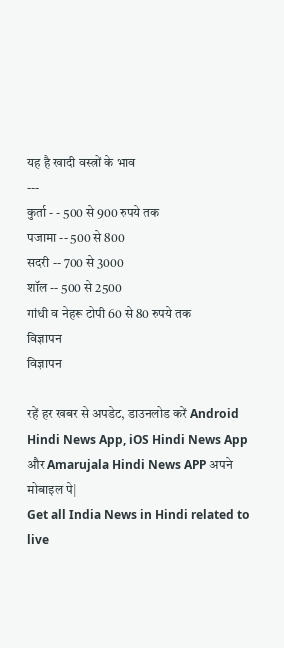यह है खादी वस्त्रों के भाव
---
कुर्ता - - 500 से 900 रुपये तक
पजामा -- 500 से 800
सदरी -- 700 से 3000
शॉल -- 500 से 2500
गांधी व नेहरू टोपी 60 से 80 रुपये तक
विज्ञापन
विज्ञापन

रहें हर खबर से अपडेट, डाउनलोड करें Android Hindi News App, iOS Hindi News App और Amarujala Hindi News APP अपने मोबाइल पे|
Get all India News in Hindi related to live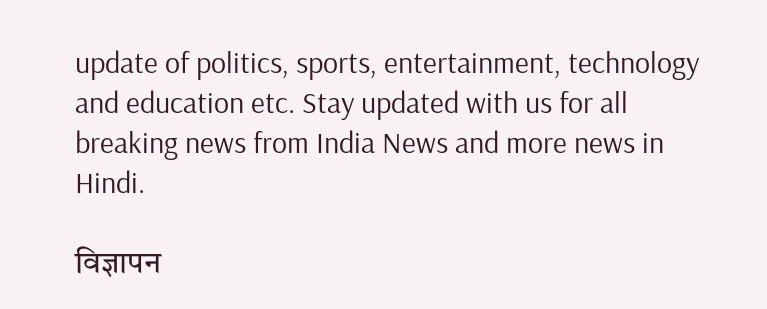update of politics, sports, entertainment, technology and education etc. Stay updated with us for all breaking news from India News and more news in Hindi.

विज्ञापन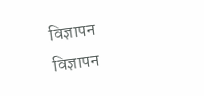विज्ञापन
विज्ञापन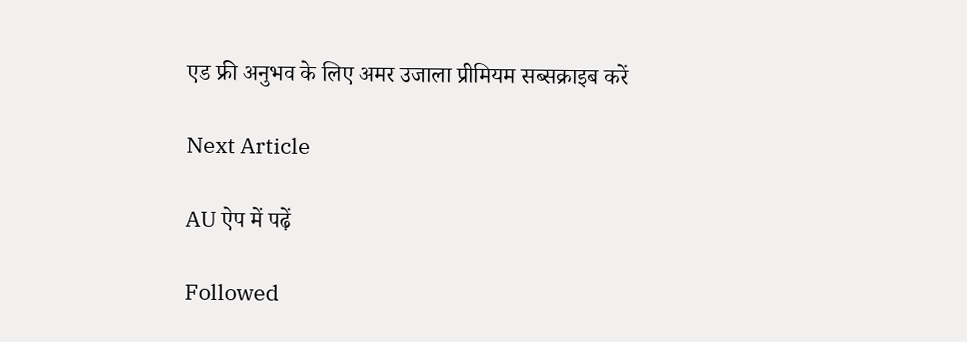एड फ्री अनुभव के लिए अमर उजाला प्रीमियम सब्सक्राइब करें

Next Article

AU ऐप में पढ़ें

Followed